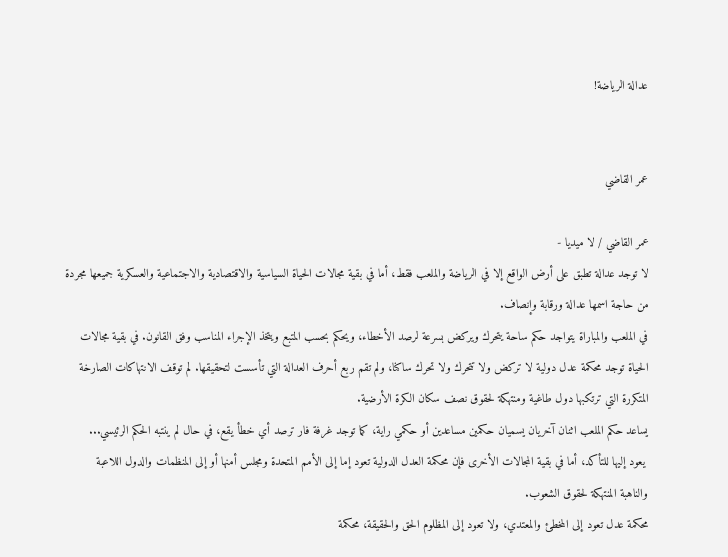عدالة الرياضة!


عمر القاضي

عمر القاضي / لا ميديا -
لا توجد عدالة تطبق على أرض الواقع إلا في الرياضة والملعب فقط، أما في بقية مجالات الحياة السياسية والاقتصادية والاجتماعية والعسكرية جميعها مجردة من حاجة اسمها عدالة ورقابة وإنصاف.
في الملعب والمباراة يتواجد حكم ساحة يتحرك ويركض بسرعة لرصد الأخطاء، ويحكم بحسب المتبع ويتخذ الإجراء المناسب وفق القانون. في بقية مجالات الحياة توجد محكمة عدل دولية لا تركض ولا تتحرك ولا تحرك ساكنا، ولم تقم ربع أحرف العدالة التي تأسست لتحقيقها. لم توقف الانتهاكات الصارخة المتكررة التي ترتكبها دول طاغية ومنتهكة لحقوق نصف سكان الكرة الأرضية.
يساعد حكم الملعب اثنان آخريان يسميان حكمين مساعدين أو حكمي راية، كما توجد غرفة فار ترصد أي خطأ يقع، في حال لم ينتبه الحكم الرئيسي...
 يعود إليها للتأكد، أما في بقية المجالات الأخرى فإن محكمة العدل الدولية تعود إما إلى الأمم المتحدة ومجلس أمنها أو إلى المنظمات والدول اللاعبة والناهبة المنتهكة لحقوق الشعوب.
محكمة عدل تعود إلى المخطئ والمعتدي، ولا تعود إلى المظلوم الحق والحقيقة، محكمة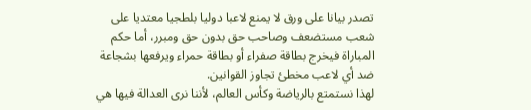تصدر بيانا على ورق لا يمنع لاعبا دوليا بلطجيا معتديا على شعب مستضعف وصاحب حق بدون حق ومبرر، أما حكم المباراة فيخرج بطاقة صفراء أو بطاقة حمراء ويرفعها بشجاعة ضد أي لاعب مخطئ تجاوز القوانين.
لهذا نستمتع بالرياضة وكأس العالم، لأننا نرى العدالة فيها هي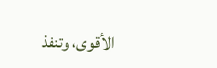الأقوى، وتنفذ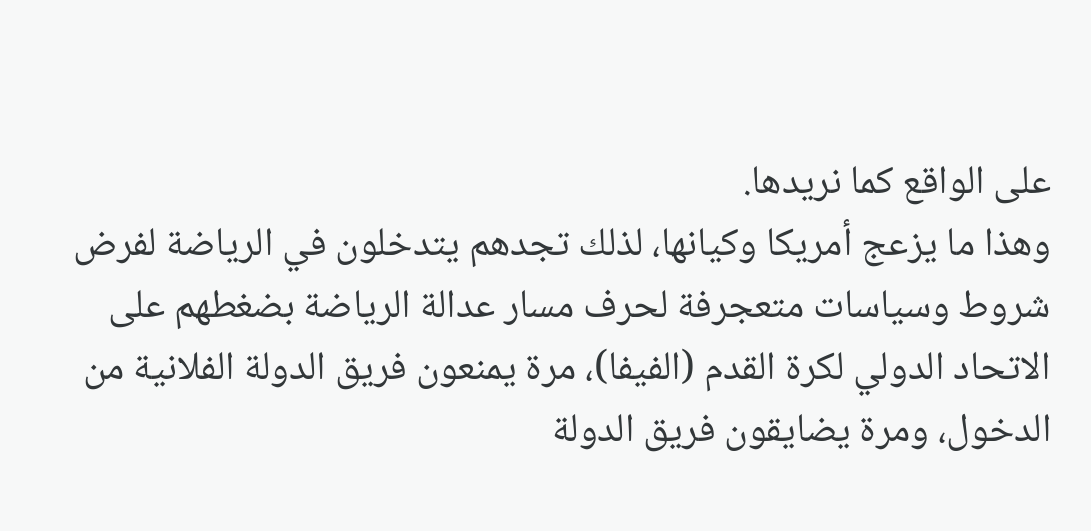على الواقع كما نريدها.
وهذا ما يزعج أمريكا وكيانها، لذلك تجدهم يتدخلون في الرياضة لفرض شروط وسياسات متعجرفة لحرف مسار عدالة الرياضة بضغطهم على الاتحاد الدولي لكرة القدم (الفيفا)، مرة يمنعون فريق الدولة الفلانية من الدخول، ومرة يضايقون فريق الدولة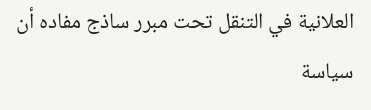العلانية في التنقل تحت مبرر ساذج مفاده أن سياسة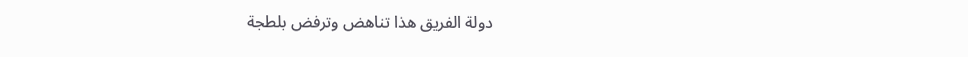دولة الفريق هذا تناهض وترفض بلطجة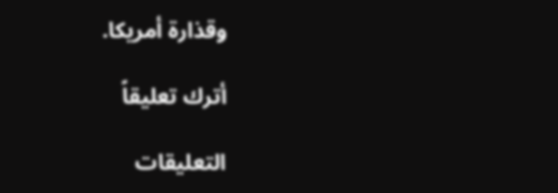وقذارة أمريكا.

أترك تعليقاً

التعليقات